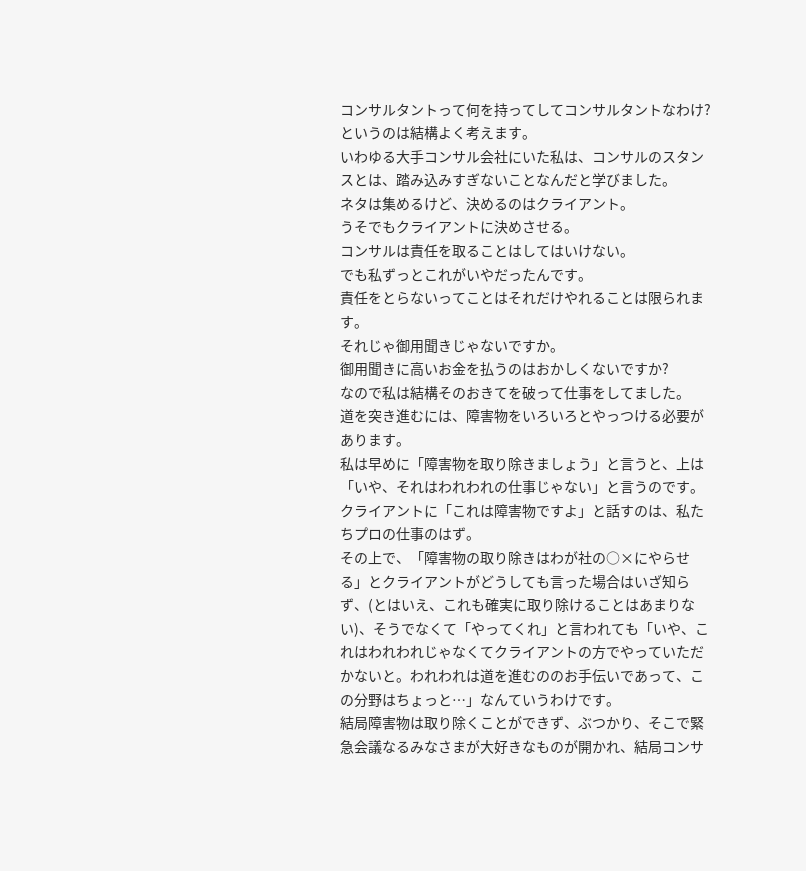コンサルタントって何を持ってしてコンサルタントなわけ?
というのは結構よく考えます。
いわゆる大手コンサル会社にいた私は、コンサルのスタンスとは、踏み込みすぎないことなんだと学びました。
ネタは集めるけど、決めるのはクライアント。
うそでもクライアントに決めさせる。
コンサルは責任を取ることはしてはいけない。
でも私ずっとこれがいやだったんです。
責任をとらないってことはそれだけやれることは限られます。
それじゃ御用聞きじゃないですか。
御用聞きに高いお金を払うのはおかしくないですか?
なので私は結構そのおきてを破って仕事をしてました。
道を突き進むには、障害物をいろいろとやっつける必要があります。
私は早めに「障害物を取り除きましょう」と言うと、上は「いや、それはわれわれの仕事じゃない」と言うのです。
クライアントに「これは障害物ですよ」と話すのは、私たちプロの仕事のはず。
その上で、「障害物の取り除きはわが社の○×にやらせる」とクライアントがどうしても言った場合はいざ知らず、(とはいえ、これも確実に取り除けることはあまりない)、そうでなくて「やってくれ」と言われても「いや、これはわれわれじゃなくてクライアントの方でやっていただかないと。われわれは道を進むののお手伝いであって、この分野はちょっと…」なんていうわけです。
結局障害物は取り除くことができず、ぶつかり、そこで緊急会議なるみなさまが大好きなものが開かれ、結局コンサ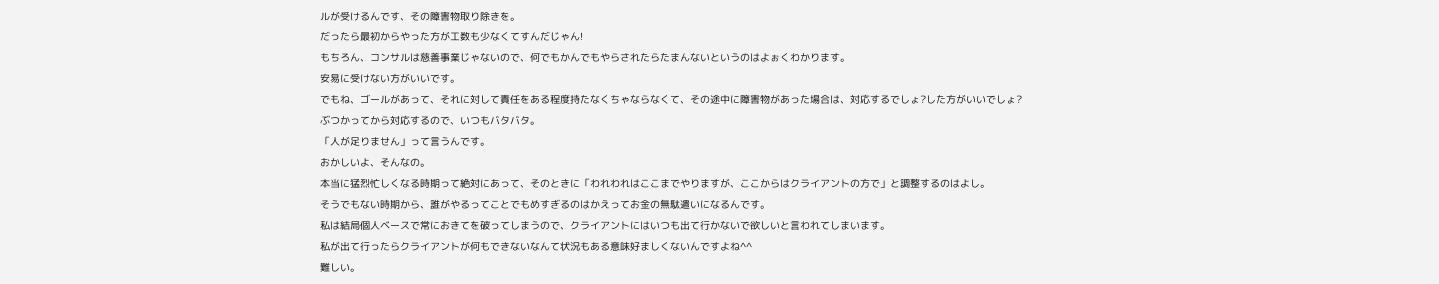ルが受けるんです、その障害物取り除きを。
だったら最初からやった方が工数も少なくてすんだじゃん!
もちろん、コンサルは慈善事業じゃないので、何でもかんでもやらされたらたまんないというのはよぉくわかります。
安易に受けない方がいいです。
でもね、ゴールがあって、それに対して責任をある程度持たなくちゃならなくて、その途中に障害物があった場合は、対応するでしょ?した方がいいでしょ?
ぶつかってから対応するので、いつもバタバタ。
「人が足りません」って言うんです。
おかしいよ、そんなの。
本当に猛烈忙しくなる時期って絶対にあって、そのときに「われわれはここまでやりますが、ここからはクライアントの方で」と調整するのはよし。
そうでもない時期から、誰がやるってことでもめすぎるのはかえってお金の無駄遣いになるんです。
私は結局個人ベースで常におきてを破ってしまうので、クライアントにはいつも出て行かないで欲しいと言われてしまいます。
私が出て行ったらクライアントが何もできないなんて状況もある意味好ましくないんですよね^^
難しい。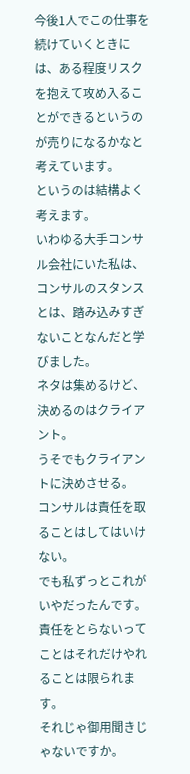今後1人でこの仕事を続けていくときには、ある程度リスクを抱えて攻め入ることができるというのが売りになるかなと考えています。
というのは結構よく考えます。
いわゆる大手コンサル会社にいた私は、コンサルのスタンスとは、踏み込みすぎないことなんだと学びました。
ネタは集めるけど、決めるのはクライアント。
うそでもクライアントに決めさせる。
コンサルは責任を取ることはしてはいけない。
でも私ずっとこれがいやだったんです。
責任をとらないってことはそれだけやれることは限られます。
それじゃ御用聞きじゃないですか。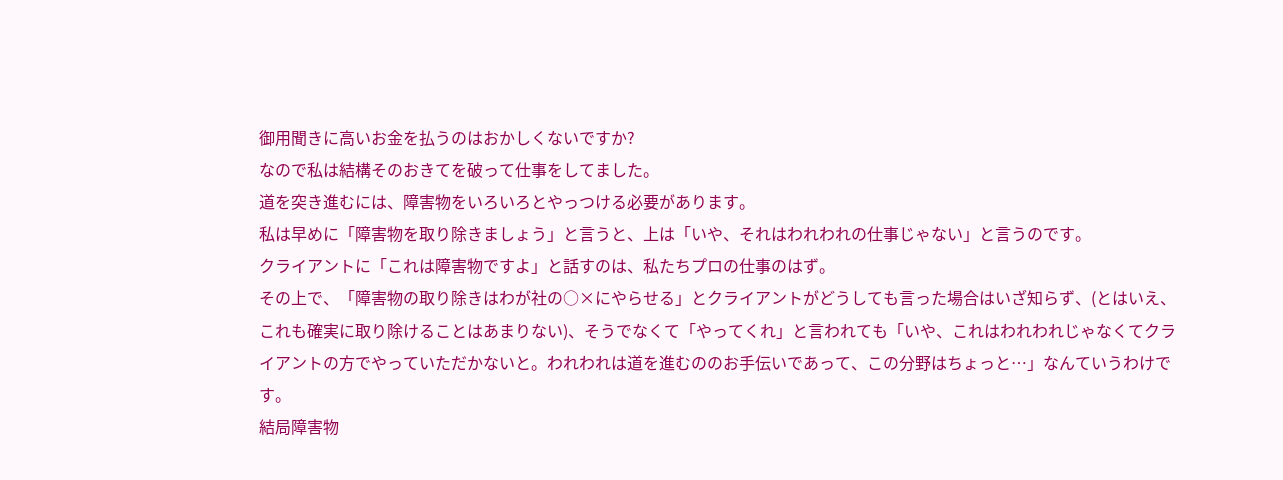御用聞きに高いお金を払うのはおかしくないですか?
なので私は結構そのおきてを破って仕事をしてました。
道を突き進むには、障害物をいろいろとやっつける必要があります。
私は早めに「障害物を取り除きましょう」と言うと、上は「いや、それはわれわれの仕事じゃない」と言うのです。
クライアントに「これは障害物ですよ」と話すのは、私たちプロの仕事のはず。
その上で、「障害物の取り除きはわが社の○×にやらせる」とクライアントがどうしても言った場合はいざ知らず、(とはいえ、これも確実に取り除けることはあまりない)、そうでなくて「やってくれ」と言われても「いや、これはわれわれじゃなくてクライアントの方でやっていただかないと。われわれは道を進むののお手伝いであって、この分野はちょっと…」なんていうわけです。
結局障害物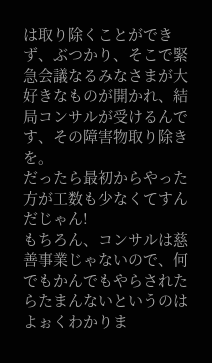は取り除くことができず、ぶつかり、そこで緊急会議なるみなさまが大好きなものが開かれ、結局コンサルが受けるんです、その障害物取り除きを。
だったら最初からやった方が工数も少なくてすんだじゃん!
もちろん、コンサルは慈善事業じゃないので、何でもかんでもやらされたらたまんないというのはよぉくわかりま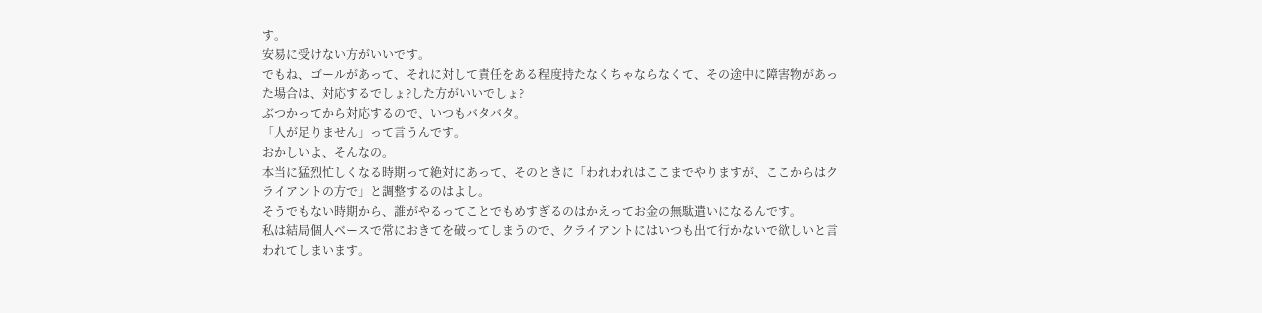す。
安易に受けない方がいいです。
でもね、ゴールがあって、それに対して責任をある程度持たなくちゃならなくて、その途中に障害物があった場合は、対応するでしょ?した方がいいでしょ?
ぶつかってから対応するので、いつもバタバタ。
「人が足りません」って言うんです。
おかしいよ、そんなの。
本当に猛烈忙しくなる時期って絶対にあって、そのときに「われわれはここまでやりますが、ここからはクライアントの方で」と調整するのはよし。
そうでもない時期から、誰がやるってことでもめすぎるのはかえってお金の無駄遣いになるんです。
私は結局個人ベースで常におきてを破ってしまうので、クライアントにはいつも出て行かないで欲しいと言われてしまいます。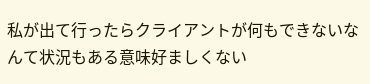私が出て行ったらクライアントが何もできないなんて状況もある意味好ましくない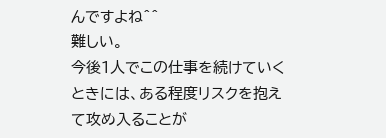んですよね^^
難しい。
今後1人でこの仕事を続けていくときには、ある程度リスクを抱えて攻め入ることが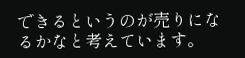できるというのが売りになるかなと考えています。